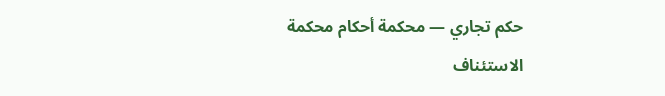حكم تجاري — محكمة أحكام محكمة الاستئناف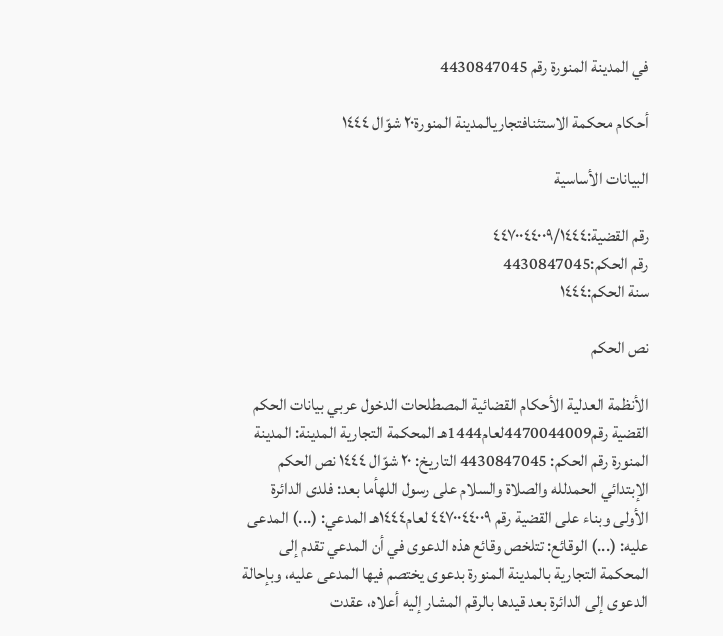في المدينة المنورة رقم 4430847045

أحكام محكمة الاستئنافتجاريالمدينة المنورة٢٠ شوّال ١٤٤٤

البيانات الأساسية

رقم القضية:٤٤٧٠٠٤٤٠٠٩/١٤٤٤
رقم الحكم:4430847045
سنة الحكم:١٤٤٤

نص الحكم

الأنظمة العدلية الأحكام القضائية المصطلحات الدخول عربي بيانات الحكم القضية رقم4470044009لعام1444هـ المحكمة التجارية المدينة: المدينة المنورة رقم الحكم: 4430847045 التاريخ: ٢٠ شوّال ١٤٤٤ نص الحكم الإبتدائي الحمدلله والصلاة والسلام على رسول اللهأما بعد: فلدى الدائرة الأولى وبناء على القضية رقم ٤٤٧٠٠٤٤٠٠٩ لعام١٤٤٤هـ المدعي: (...) المدعى عليه: (...) الوقائع: تتلخص وقائع هذه الدعوى في أن المدعي تقدم إلى المحكمة التجارية بالمدينة المنورة بدعوى يختصم فيها المدعى عليه، وبإحالة الدعوى إلى الدائرة بعد قيدها بالرقم المشار إليه أعلاه، عقدت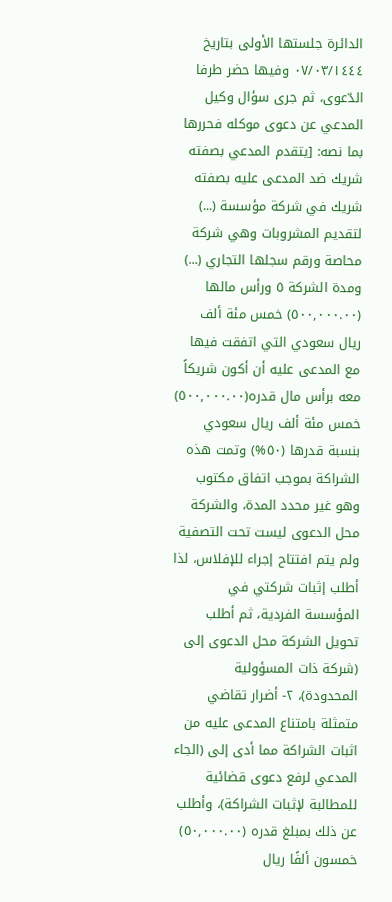الدائرة جلستها الأولى بتاريخ ٠٧/٠٣/١٤٤٤ وفيها حضر طرفا الدّعوى، ثم جرى سؤال وكيل المدعي عن دعوى موكله فحررها بما نصه: [يتقدم المدعي بصفته شريك ضد المدعى عليه بصفته شريك في شركة مؤسسة (...) لتقديم المشروبات وهي شركة محاصة ورقم سجلها التجاري (...) ومدة الشركة ٥ ورأس مالها (٥٠٠,٠٠٠.٠٠) خمس مئة ألف ريال سعودي التي اتفقت فيها مع المدعى عليه أن أكون شريكاً معه برأس مال قدره(٥٠٠,٠٠٠.٠٠) خمس مئة ألف ريال سعودي بنسبة قدرها (٥٠%) وتمت هذه الشراكة بموجب اتفاق مكتوب وهو غير محدد المدة، والشركة محل الدعوى ليست تحت التصفية ولم يتم افتتاح إجراء للإفلاس، لذا أطلب إثبات شركتي في المؤسسة الفردية، ثم أطلب تحويل الشركة محل الدعوى إلى (شركة ذات المسؤولية المحدودة)، ٢- أضرار تقاضي متمثلة بامتناع المدعى عليه من اثبات الشراكة مما أدى إلى (الجاء المدعي لرفع دعوى قضائية للمطالبة لإثبات الشراكة)، وأطلب عن ذلك بمبلغ قدره (٥٠,٠٠٠.٠٠) خمسون ألفًا ريال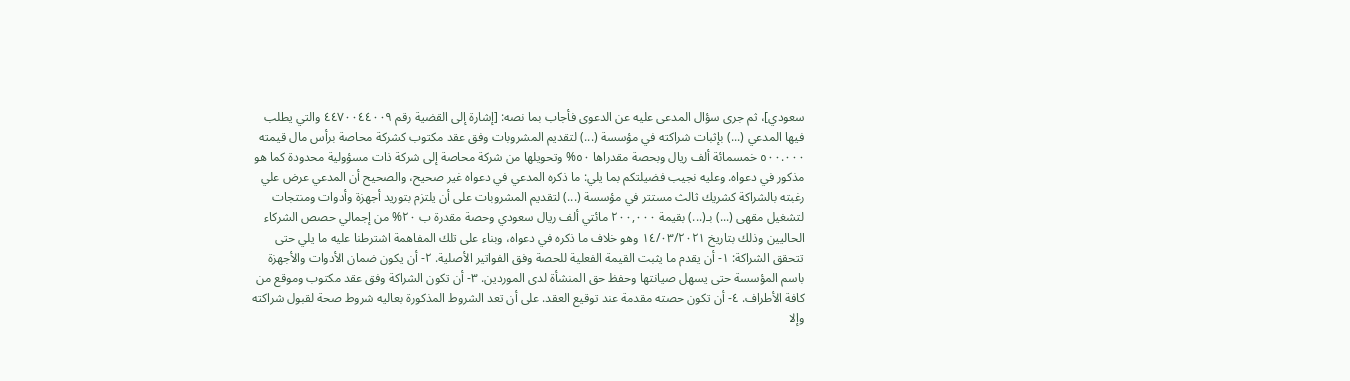سعودي]، ثم جرى سؤال المدعى عليه عن الدعوى فأجاب بما نصه: [إشارة إلى القضية رقم ٤٤٧٠٠٤٤٠٠٩ والتي يطلب فيها المدعي (...) بإثبات شراكته في مؤسسة (...) لتقديم المشروبات وفق عقد مكتوب كشركة محاصة برأس مال قيمته ٥٠٠.٠٠٠ خمسمائة ألف ريال وبحصة مقدراها ٥٠% وتحويلها من شركة محاصة إلى شركة ذات مسؤولية محدودة كما هو مذكور في دعواه. وعليه نجيب فضيلتكم بما يلي: ما ذكره المدعي في دعواه غير صحيح، والصحيح أن المدعي عرض علي رغبته بالشراكة كشريك ثالث مستتر في مؤسسة (...) لتقديم المشروبات على أن يلتزم بتوريد أجهزة وأدوات ومنتجات لتشغيل مقهى (...) بـ(...) بقيمة ٢٠٠,٠٠٠ مائتي ألف ريال سعودي وحصة مقدرة ب ٢٠% من إجمالي حصص الشركاء الحاليين وذلك بتاريخ ١٤/٠٣/٢٠٢١ وهو خلاف ما ذكره في دعواه، وبناء على تلك المفاهمة اشترطنا عليه ما يلي حتى تتحقق الشراكة: ١- أن يقدم ما يثبت القيمة الفعلية للحصة وفق الفواتير الأصلية. ٢- أن يكون ضمان الأدوات والأجهزة باسم المؤسسة حتى يسهل صيانتها وحفظ حق المنشأة لدى الموردين. ٣- أن تكون الشراكة وفق عقد مكتوب وموقع من كافة الأطراف. ٤- أن تكون حصته مقدمة عند توقيع العقد. على أن تعد الشروط المذكورة بعاليه شروط صحة لقبول شراكته وإلا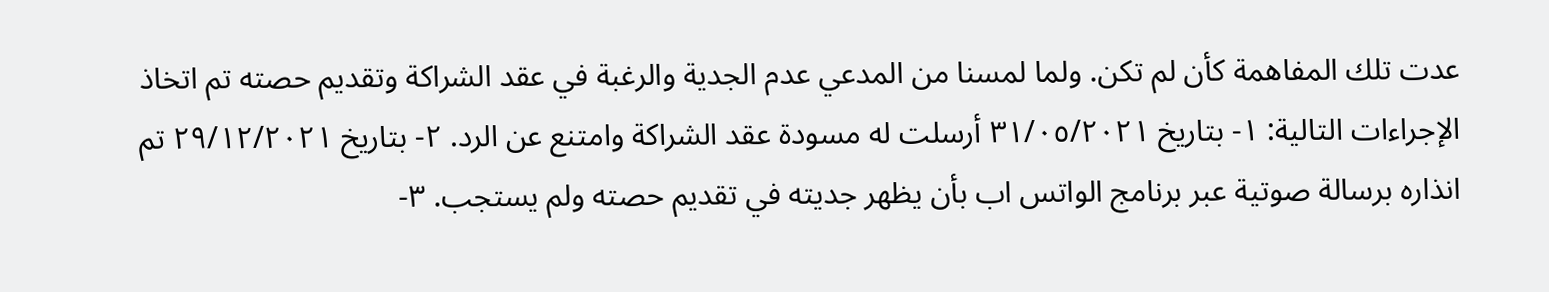عدت تلك المفاهمة كأن لم تكن. ولما لمسنا من المدعي عدم الجدية والرغبة في عقد الشراكة وتقديم حصته تم اتخاذ الإجراءات التالية: ١- بتاريخ ٣١/٠٥/٢٠٢١ أرسلت له مسودة عقد الشراكة وامتنع عن الرد. ٢- بتاريخ ٢٩/١٢/٢٠٢١ تم انذاره برسالة صوتية عبر برنامج الواتس اب بأن يظهر جديته في تقديم حصته ولم يستجب. ٣-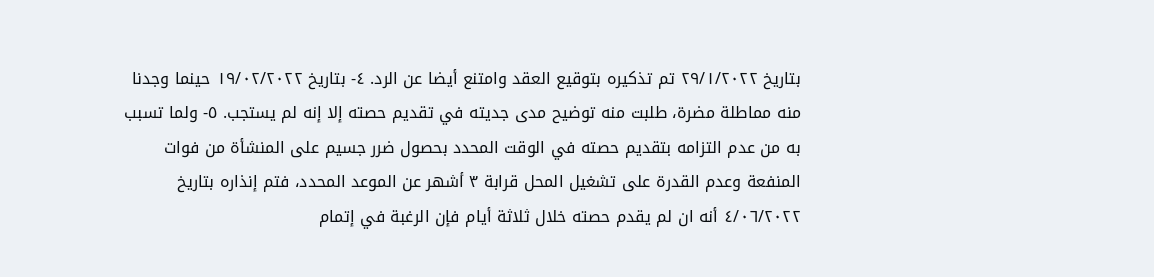بتاريخ ٢٩/١/٢٠٢٢ تم تذكيره بتوقيع العقد وامتنع أيضا عن الرد. ٤- بتاريخ ١٩/٠٢/٢٠٢٢ حينما وجدنا منه مماطلة مضرة، طلبت منه توضيح مدى جديته في تقديم حصته إلا إنه لم يستجب. ٥- ولما تسبب به من عدم التزامه بتقديم حصته في الوقت المحدد بحصول ضرر جسيم على المنشأة من فوات المنفعة وعدم القدرة على تشغيل المحل قرابة ٣ أشهر عن الموعد المحدد، فتم إنذاره بتاريخ ٤/٠٦/٢٠٢٢ أنه ان لم يقدم حصته خلال ثلاثة أيام فإن الرغبة في إتمام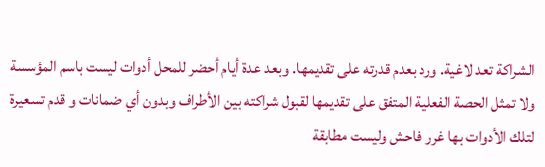الشراكة تعد لاغية. ورد بعدم قدرته على تقديمها. وبعد عدة أيام أحضر للمحل أدوات ليست باسم المؤسسة ولا تمثل الحصة الفعلية المتفق على تقديمها لقبول شراكته بين الأطراف وبدون أي ضمانات و قدم تسعيرة لتلك الأدوات بها غرر فاحش وليست مطابقة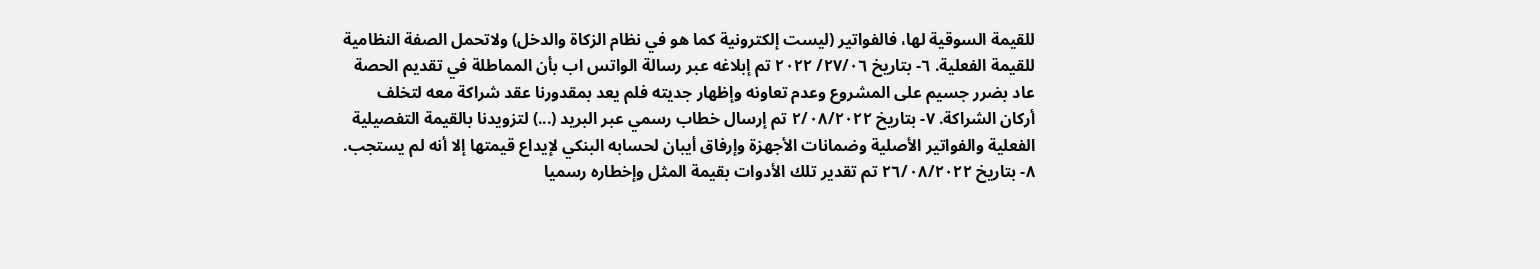للقيمة السوقية لها، فالفواتير (ليست إلكترونية كما هو في نظام الزكاة والدخل) ولاتحمل الصفة النظامية للقيمة الفعلية. ٦- بتاريخ ٢٧/٠٦/ ٢٠٢٢ تم إبلاغه عبر رسالة الواتس اب بأن المماطلة في تقديم الحصة عاد بضرر جسيم على المشروع وعدم تعاونه وإظهار جديته فلم يعد بمقدورنا عقد شراكة معه لتخلف أركان الشراكة. ٧- بتاريخ ٢/٠٨/٢٠٢٢ تم إرسال خطاب رسمي عبر البريد (...) لتزويدنا بالقيمة التفصيلية الفعلية والفواتير الأصلية وضمانات الأجهزة وإرفاق أيبان لحسابه البنكي لإيداع قيمتها إلا أنه لم يستجب. ٨- بتاريخ ٢٦/٠٨/٢٠٢٢ تم تقدير تلك الأدوات بقيمة المثل وإخطاره رسميا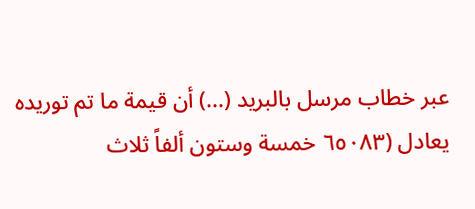عبر خطاب مرسل بالبريد (...) أن قيمة ما تم توريده يعادل (٦٥٠٨٣ خمسة وستون ألفاً ثلاث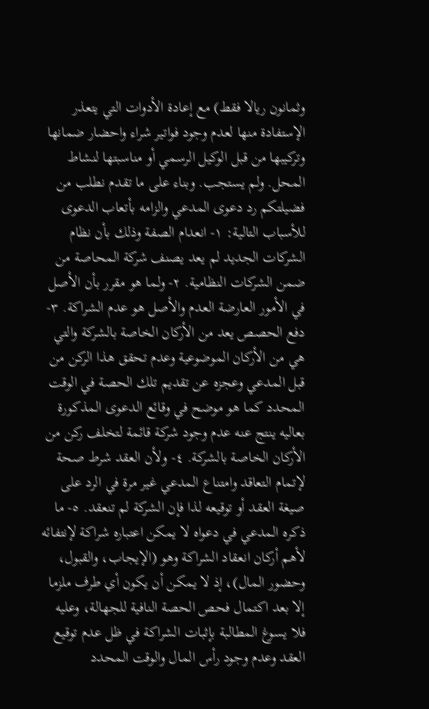وثمانون ريالا فقط) مع إعادة الأدوات التي يتعذر الإستفادة منها لعدم وجود فواتير شراء واحضار ضمانها وتركيبها من قبل الوكيل الرسمي أو مناسبتها لنشاط المحل. ولم يستجب. وبناء على ما تقدم نطلب من فضيلتكم رد دعوى المدعي والزامه بأتعاب الدعوى للأسباب التالية: ١- انعدام الصفة وذلك بأن نظام الشركات الجديد لم يعد يصنف شركة المحاصة من ضمن الشركات النظامية. ٢- ولما هو مقرر بأن الأصل في الأمور العارضة العدم والأصل هو عدم الشراكة. ٣- دفع الحصص يعد من الأركان الخاصة بالشركة والتي هي من الأركان الموضوعية وعدم تحقق هذا الركن من قبل المدعي وعجزه عن تقديم تلك الحصة في الوقت المحدد كما هو موضح في وقائع الدعوى المذكورة بعاليه ينتج عنه عدم وجود شركة قائمة لتخلف ركن من الأركان الخاصة بالشركة. ٤- ولأن العقد شرط صحة لإتمام التعاقد وامتناع المدعي غير مرة في الرد على صيغة العقد أو توقيعه لذا فإن الشركة لم تنعقد. ٥- ما ذكره المدعي في دعواه لا يمكن اعتباره شراكة لإنتفائه لأهم أركان انعقاد الشراكة وهو (الإيجاب، والقبول، وحضور المال)، إذ لا يمكن أن يكون أي طرف ملزما إلا بعد اكتمال فحص الحصة النافية للجهالة، وعليه فلا يسوغ المطالبة بإثبات الشراكة في ظل عدم توقيع العقد وعدم وجود رأس المال والوقت المحدد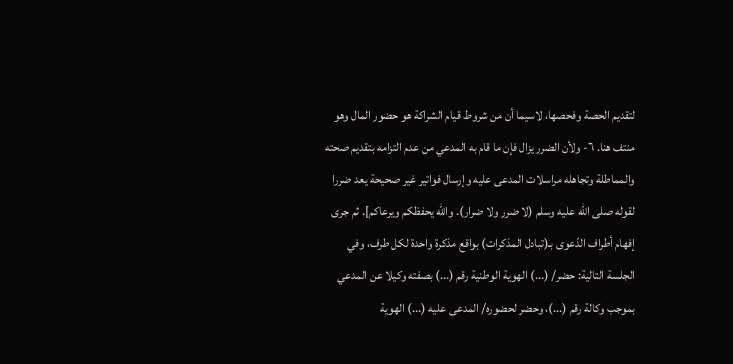لتقديم الحصة وفحصها، لاسيما أن من شروط قيام الشراكة هو حضور المال وهو منتف هنا. ٦- ولأن الضرر يزال فإن ما قام به المدعي من عدم التزامه بتقديم صحته والمماطلة وتجاهله مراسلات المدعى عليه وإرسال فواتير غير صحيحة يعد ضررا لقوله صلى الله عليه وسلم (لا ضرر ولا ضرار). والله يحفظكم ويرعاكم]. ثم جرى إفهام أطراف الدّعوى بـ(تبادل المذكرات) بواقع مذكرة واحدة لكل طرف، وفي الجلسة التالية: حضر/ (...) الهوية الوطنية رقم (...) بصفته وكيلا عن المدعي بموجب وكالة رقم (...)، وحضر لحضوره/ المدعى عليه (...) الهوية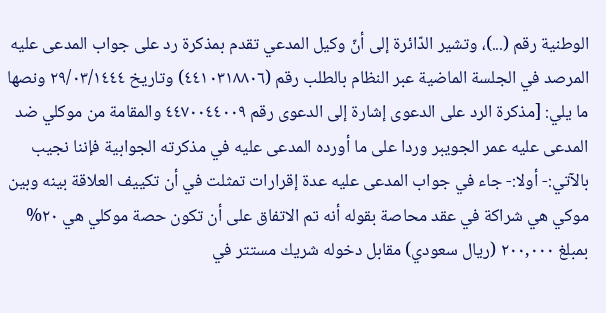الوطنية رقم (...)، وتشير الدّائرة إلى أنّ وكيل المدعي تقدم بمذكرة رد على جواب المدعى عليه المرصد في الجلسة الماضية عبر النظام بالطلب رقم (٤٤١٠٣١٨٨٠٦) وتاريخ ٢٩/٠٣/١٤٤٤ ونصها ما يلي: [مذكرة الرد على الدعوى إشارة إلى الدعوى رقم ٤٤٧٠٠٤٤٠٠٩ والمقامة من موكلي ضد المدعى عليه عمر الجويبر وردا على ما أورده المدعى عليه في مذكرته الجوابية فإننا نجيب بالآتي:- أولا:- جاء في جواب المدعى عليه عدة إقرارات تمثلت في أن تكييف العلاقة بينه وبين موكي هي شراكة في عقد محاصة بقوله أنه تم الاتفاق على أن تكون حصة موكلي هي ٢٠% بمبلغ ٢٠٠,٠٠٠ (ريال سعودي) مقابل دخوله شريك مستتر في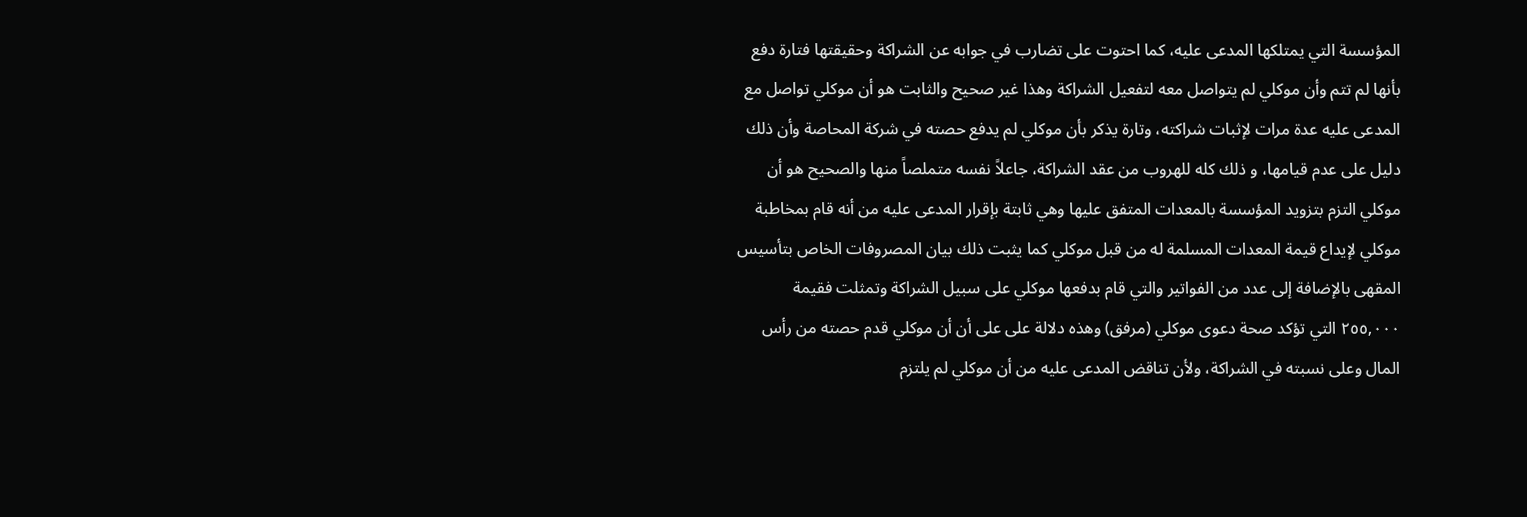المؤسسة التي يمتلكها المدعى عليه، كما احتوت على تضارب في جوابه عن الشراكة وحقيقتها فتارة دفع بأنها لم تتم وأن موكلي لم يتواصل معه لتفعيل الشراكة وهذا غير صحيح والثابت هو أن موكلي تواصل مع المدعى عليه عدة مرات لإثبات شراكته، وتارة يذكر بأن موكلي لم يدفع حصته في شركة المحاصة وأن ذلك دليل على عدم قيامها، و ذلك كله للهروب من عقد الشراكة، جاعلاً نفسه متملصاً منها والصحيح هو أن موكلي التزم بتزويد المؤسسة بالمعدات المتفق عليها وهي ثابتة بإقرار المدعى عليه من أنه قام بمخاطبة موكلي لإيداع قيمة المعدات المسلمة له من قبل موكلي كما يثبت ذلك بيان المصروفات الخاص بتأسيس المقهى بالإضافة إلى عدد من الفواتير والتي قام بدفعها موكلي على سبيل الشراكة وتمثلت فقيمة ٢٥٥,٠٠٠ التي تؤكد صحة دعوى موكلي (مرفق) وهذه دلالة على على أن أن موكلي قدم حصته من رأس المال وعلى نسبته في الشراكة، ولأن تناقض المدعى عليه من أن موكلي لم يلتزم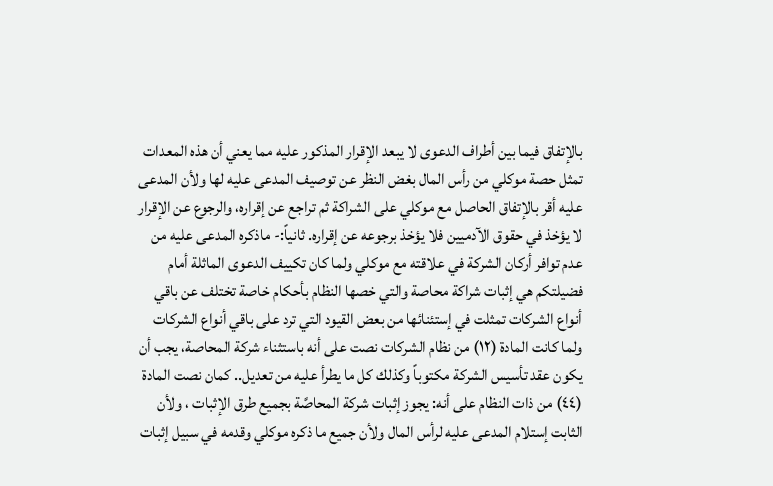بالإتفاق فيما بين أطراف الدعوى لا يبعد الإقرار المذكور عليه مما يعني أن هذه المعدات تمثل حصة موكلي من رأس المال بغض النظر عن توصيف المدعى عليه لها ولأن المدعى عليه أقر بالإتفاق الحاصل مع موكلي على الشراكة ثم تراجع عن إقراره، والرجوع عن الإقرار لا يؤخذ في حقوق الآدميين فلا يؤخذ برجوعه عن إقراره. ثانياً:- ماذكره المدعى عليه من عدم توافر أركان الشركة في علاقته مع موكلي ولما كان تكييف الدعوى الماثلة أمام فضيلتكم هي إثبات شراكة محاصة والتي خصها النظام بأحكام خاصة تختلف عن باقي أنواع الشركات تمثلت في إستئنائها من بعض القيود التي ترد على باقي أنواع الشركات ولما كانت المادة (١٢) من نظام الشركات نصت على أنه باستثناء شركة المحاصة، يجب أن يكون عقد تأسيس الشركة مكتوباً وكذلك كل ما يطرأ عليه من تعديل.. كمان نصت المادة (٤٤) من ذات النظام على أنه: يجوز إثبات شركة المحاصَّة بجميع طرق الإثبات ، ولأن الثابت إستلام المدعى عليه لرأس المال ولأن جميع ما ذكره موكلي وقدمه في سبيل إثبات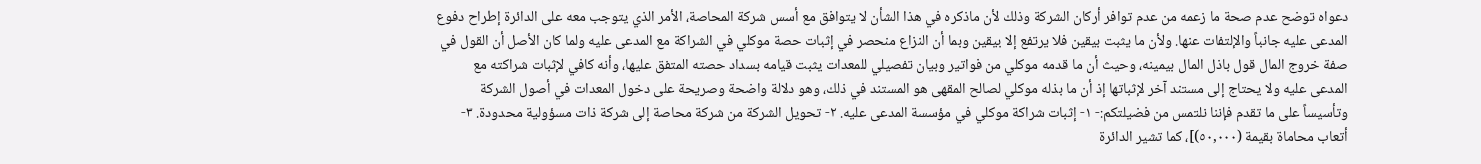دعواه توضح عدم صحة ما زعمه من عدم توافر أركان الشركة وذلك لأن ماذكره في هذا الشأن لا يتوافق مع أسس شركة المحاصة، الأمر الذي يتوجب معه على الدائرة إطراح دفوع المدعى عليه جانباً والإلتفات عنها. ولأن ما يثبت بيقين فلا يرتفع إلا بيقين وبما أن النزاع منحصر في إثبات حصة موكلي في الشراكة مع المدعى عليه ولما كان الأصل أن القول في صفة خروج المال قول باذل المال بيمينه، وحيث أن ما قدمه موكلي من فواتير وبيان تفصيلي للمعدات يثبت قيامه بسداد حصته المتفق عليها، وأنه كافي لإثبات شراكته مع المدعى عليه ولا يحتاج إلى مستند آخر لإثباتها إذ أن ما بذله موكلي لصالح المقهى هو المستند في ذلك، وهو دلالة واضحة وصريحة على دخول المعدات في أصول الشركة وتأسيساً على ما تقدم فإننا نلتمس من فضيلتكم:- ١- إثبات شراكة موكلي في مؤسسة المدعى عليه. ٢- تحويل الشركة من شركة محاصة إلى شركة ذات مسؤولية محدودة. ٣- أتعاب محاماة بقيمة (٥٠,٠٠٠)]، كما تشير الدائرة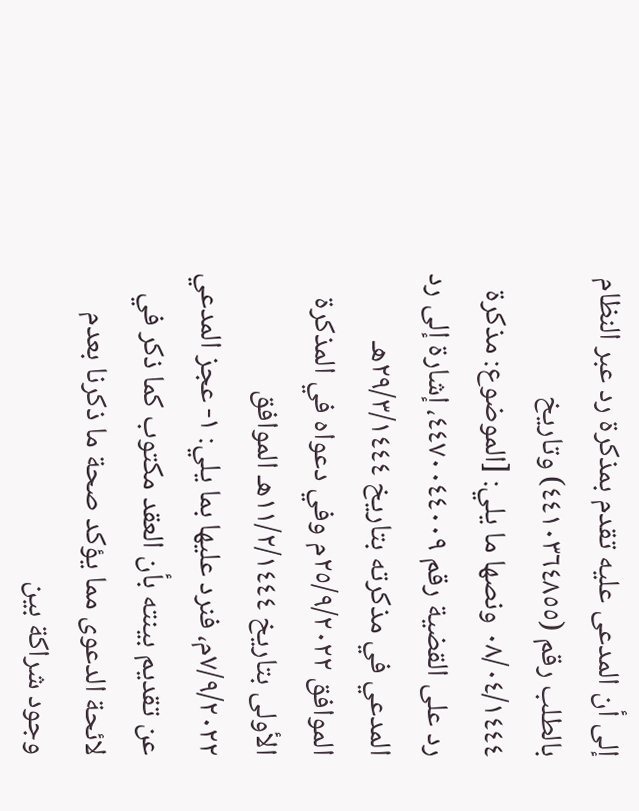إلى أن المدعى عليه تقدم بمذكرة رد عبر النظام بالطلب رقم (٤٤١٠٣٦٤٨٥٥) وتاريخ ٠٨/٠٤/١٤٤٤ ونصها ما يلي: [الموضوع: مذكرة رد على القضية رقم ٤٤٧٠٠٤٤٠٠٩، إشارة إلى رد المدعي في مذكرته بتاريخ ٢٩/٣/١٤٤٤هـ الموافق ٢٥/٩/٢٠٢٢م وفي دعواه في المذكرة الأولى بتاريخ ١١/٢/١٤٤٤هـ الموافق ٧/٩/٢٠٢٢م، فنرد عليها بما يلي: ١- عجز المدعي عن تقديم بينته بأن العقد مكتوب كما ذكر في لائحة الدعوى مما يؤكد صحة ما ذكرنا بعدم وجود شراكة بين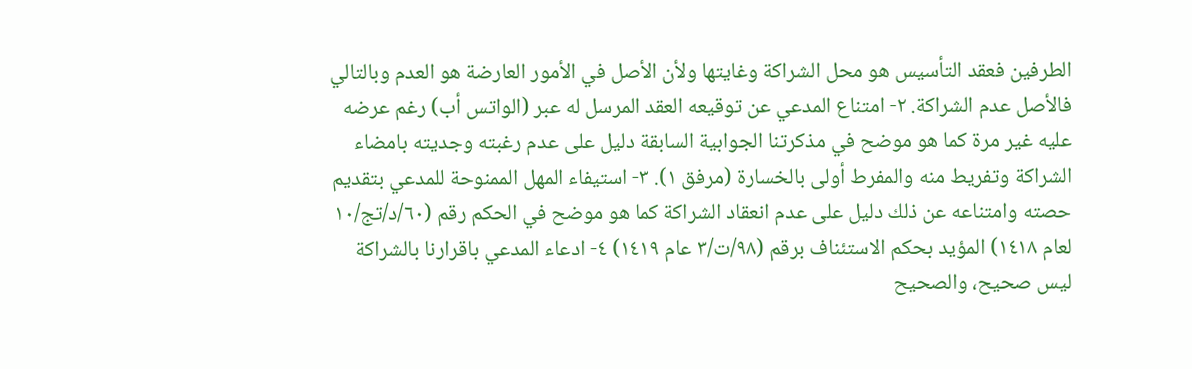الطرفين فعقد التأسيس هو محل الشراكة وغايتها ولأن الأصل في الأمور العارضة هو العدم وبالتالي فالأصل عدم الشراكة. ٢- امتناع المدعي عن توقيعه العقد المرسل له عبر (الواتس أب) رغم عرضه عليه غير مرة كما هو موضح في مذكرتنا الجوابية السابقة دليل على عدم رغبته وجديته بامضاء الشراكة وتفريط منه والمفرط أولى بالخسارة (مرفق ١). ٣- استيفاء المهل الممنوحة للمدعي بتقديم حصته وامتناعه عن ذلك دليل على عدم انعقاد الشراكة كما هو موضح في الحكم رقم (٦٠/د/تج/١٠ لعام ١٤١٨) المؤيد بحكم الاستئناف برقم (٩٨/ت/٣ عام ١٤١٩) ٤- ادعاء المدعي باقرارنا بالشراكة ليس صحيح، والصحيح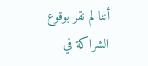أننا لم نقر بوقوع الشراكة في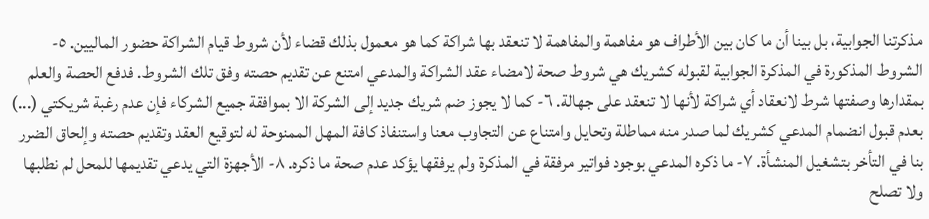مذكرتنا الجوابية، بل بينا أن ما كان بين الأطراف هو مفاهمة والمفاهمة لا تنعقد بها شراكة كما هو معمول بذلك قضاء لأن شروط قيام الشراكة حضور الماليين. ٥- الشروط المذكورة في المذكرة الجوابية لقبوله كشريك هي شروط صحة لامضاء عقد الشراكة والمدعي امتنع عن تقديم حصته وفق تلك الشروط. فدفع الحصة والعلم بمقدارها وصفتها شرط لانعقاد أي شراكة لأنها لا تنعقد على جهالة. ٦- كما لا يجوز ضم شريك جديد إلى الشركة الا بموافقة جميع الشركاء فإن عدم رغبة شريكتي (...) بعدم قبول انضمام المدعي كشريك لما صدر منه مماطلة وتحايل وامتناع عن التجاوب معنا واستنفاذ كافة المهل الممنوحة له لتوقيع العقد وتقديم حصته وإلحاق الضرر بنا في التأخر بتشغيل المنشأة. ٧- ما ذكره المدعي بوجود فواتير مرفقة في المذكرة ولم يرفقها يؤكد عدم صحة ما ذكره. ٨- الأجهزة التي يدعي تقديمها للمحل لم نطلبها ولا تصلح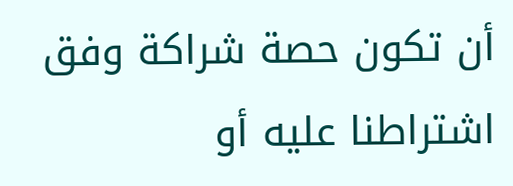أن تكون حصة شراكة وفق اشتراطنا عليه أو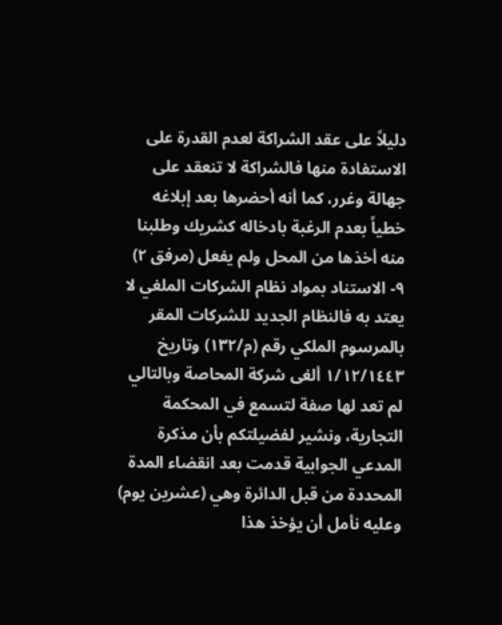دليلاً على عقد الشراكة لعدم القدرة على الاستفادة منها فالشراكة لا تنعقد على جهالة وغرر، كما أنه أحضرها بعد إبلاغه خطياً بعدم الرغبة بادخاله كشريك وطلبنا منه أخذها من المحل ولم يفعل (مرفق ٢) ٩- الاستناد بمواد نظام الشركات الملغي لا يعتد به فالنظام الجديد للشركات المقر بالمرسوم الملكي رقم (م/١٣٢) وتاريخ ١/١٢/١٤٤٣ ألغى شركة المحاصة وبالتالي لم تعد لها صفة لتسمع في المحكمة التجارية، ونشير لفضيلتكم بأن مذكرة المدعي الجوابية قدمت بعد انقضاء المدة المحددة من قبل الدائرة وهي (عشرين يوم) وعليه نأمل أن يؤخذ هذا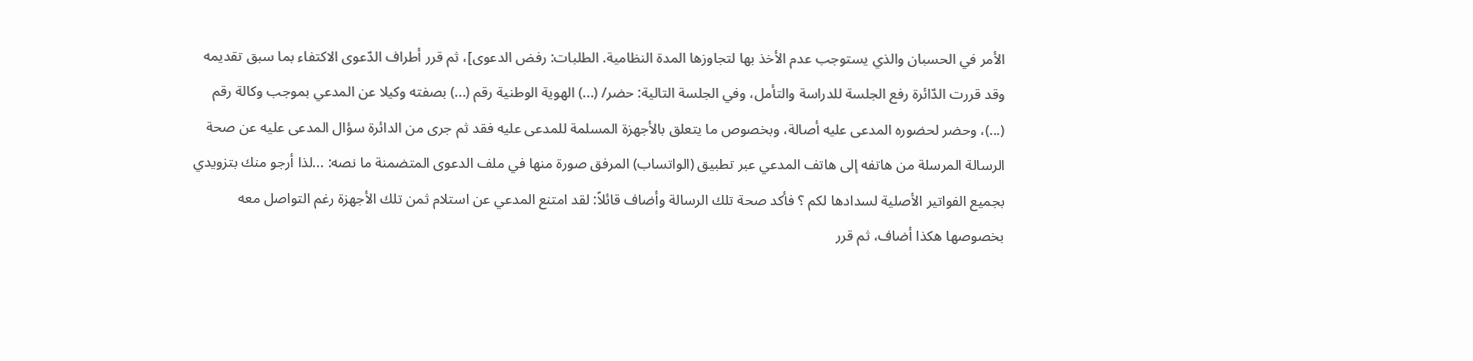الأمر في الحسبان والذي يستوجب عدم الأخذ بها لتجاوزها المدة النظامية. الطلبات: رفض الدعوى]، ثم قرر أطراف الدّعوى الاكتفاء بما سبق تقديمه وقد قررت الدّائرة رفع الجلسة للدراسة والتأمل، وفي الجلسة التالية: حضر/ (...) الهوية الوطنية رقم (...) بصفته وكيلا عن المدعي بموجب وكالة رقم (...)، وحضر لحضوره المدعى عليه أصالة، وبخصوص ما يتعلق بالأجهزة المسلمة للمدعى عليه فقد ثم جرى من الدائرة سؤال المدعى عليه عن صحة الرسالة المرسلة من هاتفه إلى هاتف المدعي عبر تطبيق (الواتساب) المرفق صورة منها في ملف الدعوى المتضمنة ما نصه: ...لذا أرجو منك بتزويدي بجميع الفواتير الأصلية لسدادها لكم ؟ فأكد صحة تلك الرسالة وأضاف قائلاً: لقد امتنع المدعي عن استلام ثمن تلك الأجهزة رغم التواصل معه بخصوصها هكذا أضاف، ثم قرر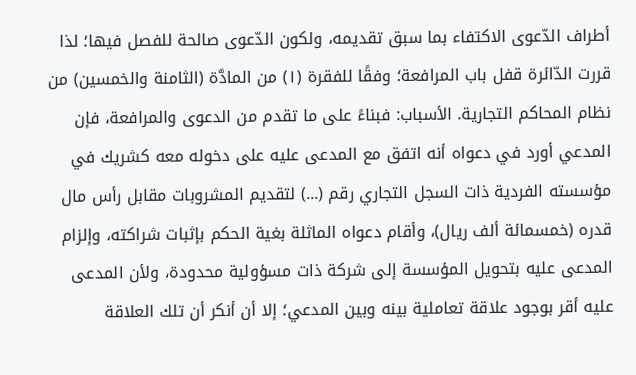أطراف الدّعوى الاكتفاء بما سبق تقديمه، ولكون الدّعوى صالحة للفصل فيها؛ لذا قررت الدّائرة قفل باب المرافعة؛ وفقًا للفقرة (١) من المادَّة (الثامنة والخمسين) من نظام المحاكم التجارية. الأسباب: فبناءً على ما تقدم من الدعوى والمرافعة، فإن المدعي أورد في دعواه أنه اتفق مع المدعى عليه على دخوله معه كشريك في مؤسسته الفردية ذات السجل التجاري رقم (...) لتقديم المشروبات مقابل رأس مال قدره (خمسمائة ألف ريال)، وأقام دعواه الماثلة بغية الحكم بإثبات شراكته، وإلزام المدعى عليه بتحويل المؤسسة إلى شركة ذات مسؤولية محدودة، ولأن المدعى عليه أقر بوجود علاقة تعاملية بينه وبين المدعي؛ إلا أن أنكر أن تلك العلاقة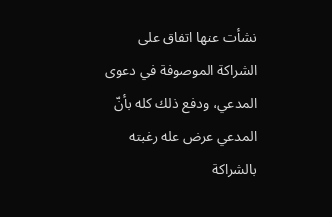نشأت عنها اتفاق على الشراكة الموصوفة في دعوى المدعي، ودفع ذلك كله بأنّ المدعي عرض عله رغبته بالشراكة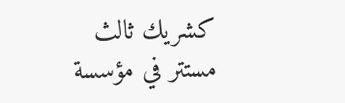كشريك ثالث مستتر في مؤسسة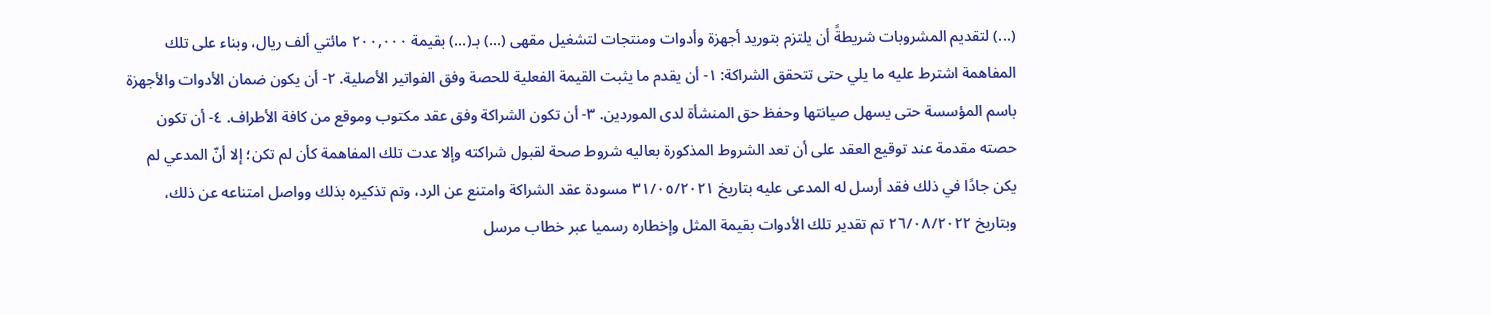(...) لتقديم المشروبات شريطةً أن يلتزم بتوريد أجهزة وأدوات ومنتجات لتشغيل مقهى (...) بـ(...) بقيمة ٢٠٠,٠٠٠ مائتي ألف ريال، وبناء على تلك المفاهمة اشترط عليه ما يلي حتى تتحقق الشراكة: ١- أن يقدم ما يثبت القيمة الفعلية للحصة وفق الفواتير الأصلية. ٢- أن يكون ضمان الأدوات والأجهزة باسم المؤسسة حتى يسهل صيانتها وحفظ حق المنشأة لدى الموردين. ٣- أن تكون الشراكة وفق عقد مكتوب وموقع من كافة الأطراف. ٤- أن تكون حصته مقدمة عند توقيع العقد على أن تعد الشروط المذكورة بعاليه شروط صحة لقبول شراكته وإلا عدت تلك المفاهمة كأن لم تكن؛ إلا أنّ المدعي لم يكن جادًا في ذلك فقد أرسل له المدعى عليه بتاريخ ٣١/٠٥/٢٠٢١ مسودة عقد الشراكة وامتنع عن الرد، وتم تذكيره بذلك وواصل امتناعه عن ذلك، وبتاريخ ٢٦/٠٨/٢٠٢٢ تم تقدير تلك الأدوات بقيمة المثل وإخطاره رسميا عبر خطاب مرسل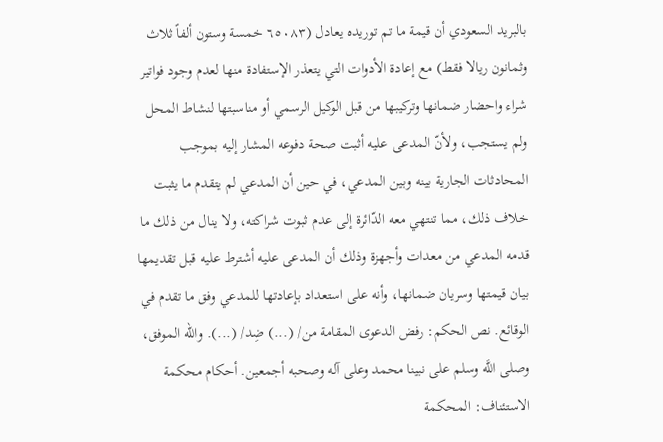بالبريد السعودي أن قيمة ما تم توريده يعادل (٦٥٠٨٣ خمسة وستون ألفاً ثلاث وثمانون ريالا فقط) مع إعادة الأدوات التي يتعذر الإستفادة منها لعدم وجود فواتير شراء واحضار ضمانها وتركيبها من قبل الوكيل الرسمي أو مناسبتها لنشاط المحل ولم يستجب، ولأنّ المدعى عليه أثبت صحة دفوعه المشار إليه بموجب المحادثات الجارية بينه وبين المدعي، في حين أن المدعي لم يتقدم ما يثبت خلاف ذلك، مما تنتهي معه الدّائرة إلى عدم ثبوت شراكته، ولا ينال من ذلك ما قدمه المدعي من معدات وأجهزة وذلك أن المدعى عليه أشترط عليه قبل تقديمها بيان قيمتها وسريان ضمانها، وأنه على استعداد بإعادتها للمدعي وفق ما تقدم في الوقائع. نص الحكم: رفض الدعوى المقامة من/ (...) ضِد/ (...). واللّه الموفق، وصلى اللَّه وسلم على نبينا محمد وعلى آله وصحبه أجمعين. أحكام محكمة الاستئناف: المحكمة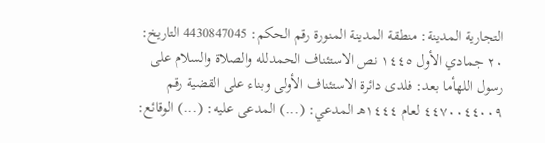التجارية المدينة: منطقة المدينة المنورة رقم الحكم: 4430847045 التاريخ: ٢٠ جمادي الأول ١٤٤٥ نص الاستئناف الحمدلله والصلاة والسلام على رسول اللهأما بعد: فلدى دائرة الاستئناف الأولى وبناء على القضية رقم ٤٤٧٠٠٤٤٠٠٩ لعام ١٤٤٤هـ المدعي: (...) المدعى عليه: (...) الوقائع: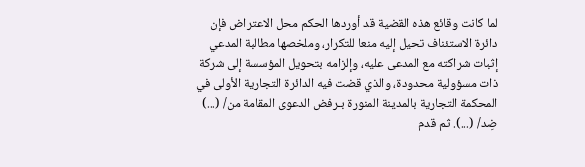لما كانت وقائع هذه القضية قد أوردها الحكم محل الاعتراض فإن دائرة الاستئناف تحيل إليه منعا للتكرار، وملخصها مطالبة المدعي إثبات شراكته مع المدعى عليه، وإلزامه بتحويل المؤسسة إلى شركة ذات مسؤولية محدودة، والذي قضت فيه الدائرة التجارية الأولى في المحكمة التجارية بالمدينة المنورة بـرفض الدعوى المقامة من/ (...) ضِد/ (...). ثم قدم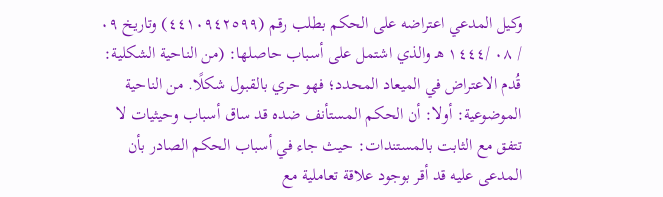وكيل المدعي اعتراضه على الحكم بطلب رقم (٤٤١٠٩٤٢٥٩٩) وتاريخ ٠٩ / ٠٨ /١٤٤٤ هـ والذي اشتمل على أسباب حاصلها: (من الناحية الشكلية: قُدم الاعتراض في الميعاد المحدد؛ فهو حري بالقبول شكلًا. من الناحية الموضوعية: أولا: أن الحكم المستأنف ضده قد ساق أسباب وحيثيات لا تتفق مع الثابت بالمستندات: حيث جاء في أسباب الحكم الصادر بأن المدعى عليه قد أقر بوجود علاقة تعاملية مع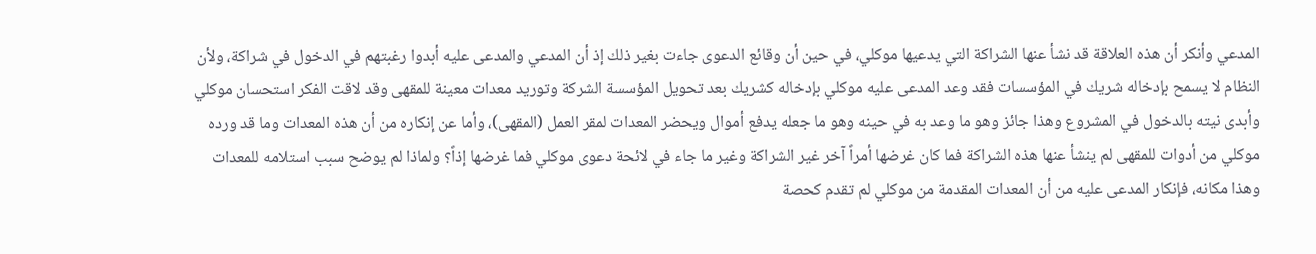المدعي وأنكر أن هذه العلاقة قد نشأ عنها الشراكة التي يدعيها موكلي، في حين أن وقائع الدعوى جاءت بغير ذلك إذ أن المدعي والمدعى عليه أبدوا رغبتهم في الدخول في شراكة، ولأن النظام لا يسمح بإدخاله شريك في المؤسسات فقد وعد المدعى عليه موكلي بإدخاله كشريك بعد تحويل المؤسسة الشركة وتوريد معدات معينة للمقهى وقد لاقت الفكر استحسان موكلي وأبدى نيته بالدخول في المشروع وهذا جائز وهو ما وعد به في حينه وهو ما جعله يدفع أموال ويحضر المعدات لمقر العمل (المقهى)، وأما عن إنكاره من أن هذه المعدات وما قد ورده موكلي من أدوات للمقهى لم ينشأ عنها هذه الشراكة فما كان غرضها أمراً آخر غير الشراكة وغير ما جاء في لائحة دعوى موكلي فما غرضها إذاً؟ ولماذا لم يوضح سبب استلامه للمعدات وهذا مكانه، فإنكار المدعى عليه من أن المعدات المقدمة من موكلي لم تقدم كحصة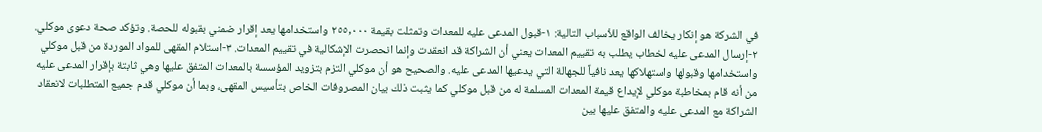في الشركة هو إنكار يخالف الواقع للأسباب التالية: ١-قبول المدعى عليه للمعدات وتمثلت بقيمة ٢٥٥,٠٠٠ واستخدامها يعد إقرار ضمني بقبوله للحصة. وتؤكد صحة دعوى موكلي. ٢-إرسال المدعى عليه لخطاب يطلب به تقييم المعدات يعني أن الشراكة قد انعقدت وإنما انحصرت الإشكالية في تقييم المعدات. ٣-استلام المقهى للمواد الموردة من قبل موكلي واستخدامها وقبولها واستهلاكها يعد نافياً للجهالة التي يدعيها المدعى عليه. والصحيح هو أن موكلي التزم بتزويد المؤسسة بالمعدات المتفق عليها وهي ثابتة بإقرار المدعى عليه من أنه قام بمخاطبة موكلي لإيداع قيمة المعدات المسلمة له من قبل موكلي كما يثبت ذلك بيان المصروفات الخاص بتأسيس المقهى، وبما أن موكلي قدم جميع المتطلبات لانعقاد الشراكة مع المدعى عليه والمتفق عليها بين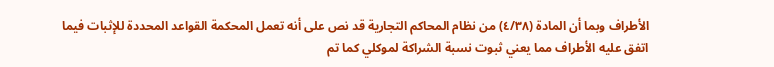الأطراف وبما أن المادة (٤/٣٨) من نظام المحاكم التجارية قد نص على أنه تعمل المحكمة القواعد المحددة للإثبات فيما اتفق عليه الأطراف مما يعني ثبوت نسبة الشراكة لموكلي كما تم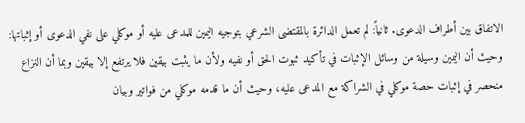الاتفاق بين أطراف الدعوى. ثانياً: لم تعمل الدائرة بالمقتضى الشرعي بتوجيه اليمين للمدعى عليه أو موكلي على نفي الدعوى أو إثباتها: وحيث أن اليمين وسيلة من وسائل الإثبات في تأكيد ثبوت الحق أو نفيه ولأن ما يثبت بيقين فلا يرتفع إلا بيقين وبما أن النزاع منحصر في إثبات حصة موكلي في الشراكة مع المدعى عليه، وحيث أن ما قدمه موكلي من فواتير وبيان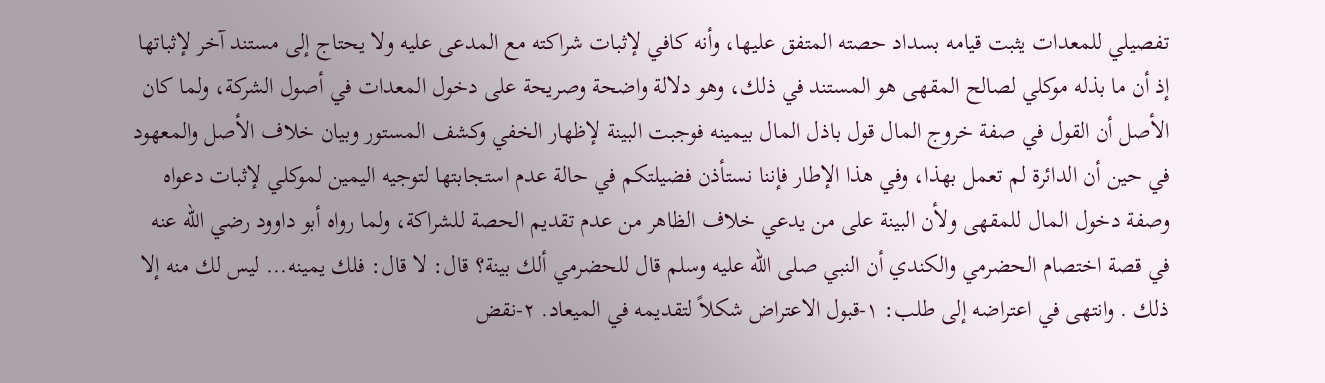تفصيلي للمعدات يثبت قيامه بسداد حصته المتفق عليها، وأنه كافي لإثبات شراكته مع المدعى عليه ولا يحتاج إلى مستند آخر لإثباتها إذ أن ما بذله موكلي لصالح المقهى هو المستند في ذلك، وهو دلالة واضحة وصريحة على دخول المعدات في أصول الشركة، ولما كان الأصل أن القول في صفة خروج المال قول باذل المال بيمينه فوجبت البينة لإظهار الخفي وكشف المستور وبيان خلاف الأصل والمعهود في حين أن الدائرة لم تعمل بهذا، وفي هذا الإطار فإننا نستأذن فضيلتكم في حالة عدم استجابتها لتوجيه اليمين لموكلي لإثبات دعواه وصفة دخول المال للمقهى ولأن البينة على من يدعي خلاف الظاهر من عدم تقديم الحصة للشراكة، ولما رواه أبو داوود رضي الله عنه في قصة اختصام الحضرمي والكندي أن النبي صلى الله عليه وسلم قال للحضرمي ألك بينة؟ قال: لا قال: فلك يمينه... ليس لك منه إلا ذلك . وانتهى في اعتراضه إلى طلب: ١-قبول الاعتراض شكلاً لتقديمه في الميعاد. ٢-نقض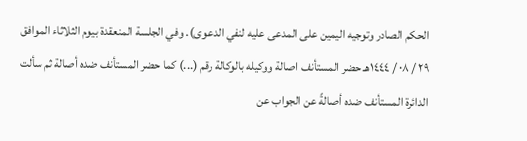الحكم الصادر وتوجيه اليمين على المدعى عليه لنفي الدعوى). وفي الجلسة المنعقدة بيوم الثلاثاء الموافق ٢٩ / ٠٨ / ١٤٤٤هـ حضر المستأنف اصالة ووكيله بالوكالة رقم (...) كما حضر المستأنف ضده أصالة ثم سألت الدائرة المستأنف ضده أصالةً عن الجواب عن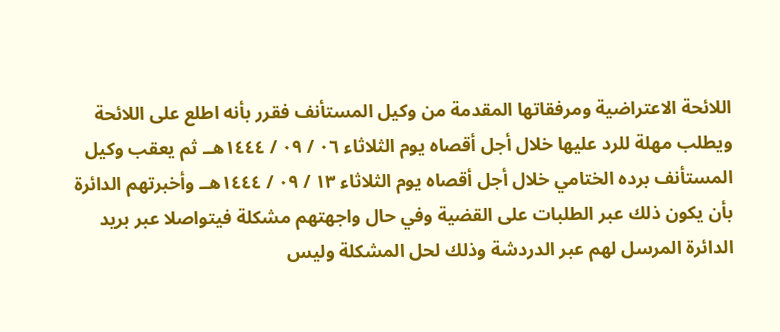اللائحة الاعتراضية ومرفقاتها المقدمة من وكيل المستأنف فقرر بأنه اطلع على اللائحة ويطلب مهلة للرد عليها خلال أجل أقصاه يوم الثلاثاء ٠٦ / ٠٩ / ١٤٤٤هــ ثم يعقب وكيل المستأنف برده الختامي خلال أجل أقصاه يوم الثلاثاء ١٣ / ٠٩ / ١٤٤٤هــ وأخبرتهم الدائرة بأن يكون ذلك عبر الطلبات على القضية وفي حال واجهتهم مشكلة فيتواصلا عبر بريد الدائرة المرسل لهم عبر الدردشة وذلك لحل المشكلة وليس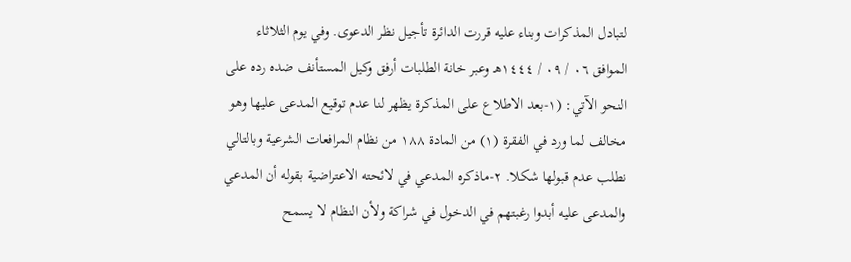لتبادل المذكرات وبناء عليه قررت الدائرة تأجيل نظر الدعوى. وفي يوم الثلاثاء الموافق ٠٦ / ٠٩ / ١٤٤٤هـ وعبر خانة الطلبات أرفق وكيل المستأنف ضده رده على النحو الآتي: (١-بعد الاطلاع على المذكرة يظهر لنا عدم توقيع المدعى عليها وهو مخالف لما ورد في الفقرة (١) من المادة ١٨٨ من نظام المرافعات الشرعية وبالتالي نطلب عدم قبولها شكلا. ٢-ماذكره المدعي في لائحته الاعتراضية بقوله أن المدعي والمدعى عليه أبدوا رغبتهم في الدخول في شراكة ولأن النظام لا يسمح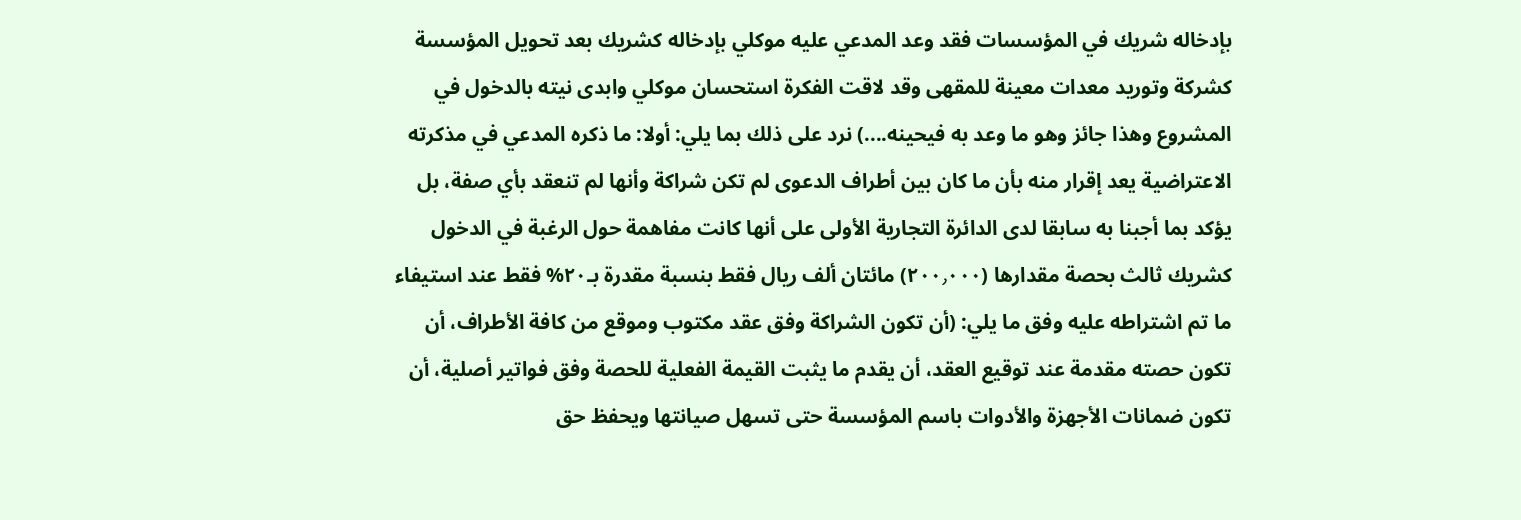بإدخاله شريك في المؤسسات فقد وعد المدعي عليه موكلي بإدخاله كشريك بعد تحويل المؤسسة كشركة وتوريد معدات معينة للمقهى وقد لاقت الفكرة استحسان موكلي وابدى نيته بالدخول في المشروع وهذا جائز وهو ما وعد به فيحينه....) نرد على ذلك بما يلي: أولا: ما ذكره المدعي في مذكرته الاعتراضية يعد إقرار منه بأن ما كان بين أطراف الدعوى لم تكن شراكة وأنها لم تنعقد بأي صفة، بل يؤكد بما أجبنا به سابقا لدى الدائرة التجارية الأولى على أنها كانت مفاهمة حول الرغبة في الدخول كشريك ثالث بحصة مقدارها (٢٠٠٫٠٠٠) مائتان ألف ريال فقط بنسبة مقدرة بـ٢٠% فقط عند استيفاء ما تم اشتراطه عليه وفق ما يلي: (أن تكون الشراكة وفق عقد مكتوب وموقع من كافة الأطراف، أن تكون حصته مقدمة عند توقيع العقد، أن يقدم ما يثبت القيمة الفعلية للحصة وفق فواتير أصلية، أن تكون ضمانات الأجهزة والأدوات باسم المؤسسة حتى تسهل صيانتها ويحفظ حق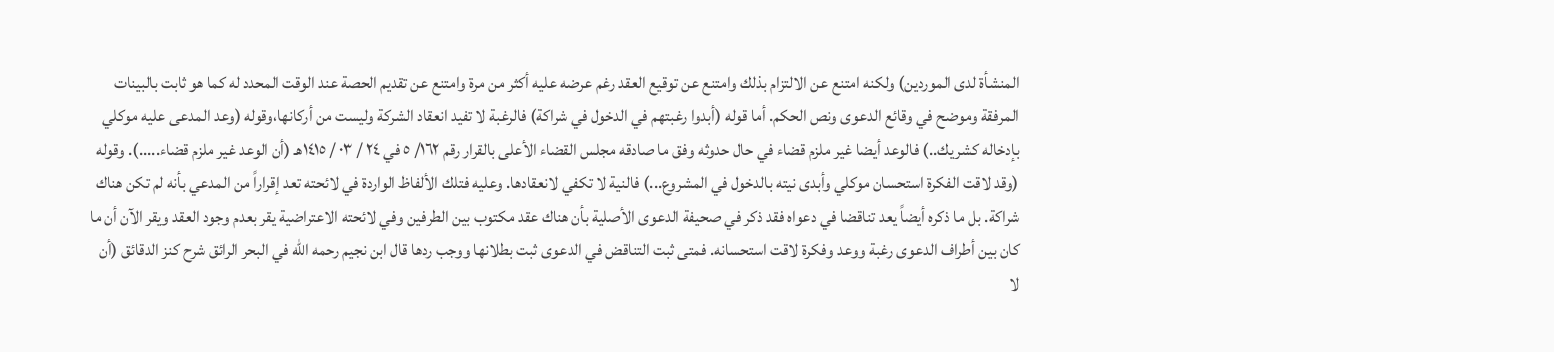المنشأة لدى الموردين) ولكنه امتنع عن الالتزام بذلك وامتنع عن توقيع العقد رغم عرضه عليه أكثر من مرة وامتنع عن تقديم الحصة عند الوقت المحدد له كما هو ثابت بالبينات المرفقة وموضح في وقائع الدعوى ونص الحكم. أما قوله (أبدوا رغبتهم في الدخول في شراكة) فالرغبة لا تفيد انعقاد الشركة وليست من أركانها،وقوله (وعد المدعى عليه موكلي بإدخاله كشريك..) فالوعد أيضا غير ملزم قضاء في حال حدوثه وفق ما صادقه مجلس القضاء الأعلى بالقرار رقم ١٦٢/ ٥ في ٢٤ / ٠٣ / ١٤١٥هـ (أن الوعد غير ملزم قضاء.....). وقوله (وقد لاقت الفكرة استحسان موكلي وأبدى نيته بالدخول في المشروع...) فالنية لا تكفي لانعقادها. وعليه فتلك الألفاظ الواردة في لائحته تعد إقراراً من المدعي بأنه لم تكن هناك شراكة. بل ما ذكره أيضاً يعد تناقضا في دعواه فقد ذكر في صحيفة الدعوى الأصلية بأن هناك عقد مكتوب بين الطرفين وفي لائحته الاعتراضية يقر بعدم وجود العقد ويقر الآن أن ما كان بين أطراف الدعوى رغبة ووعد وفكرة لاقت استحسانه. فمتى ثبت التناقض في الدعوى ثبت بطلانها ووجب ردها قال ابن نجيم رحمه الله في البحر الرائق شرح كنز الدقائق (أن لا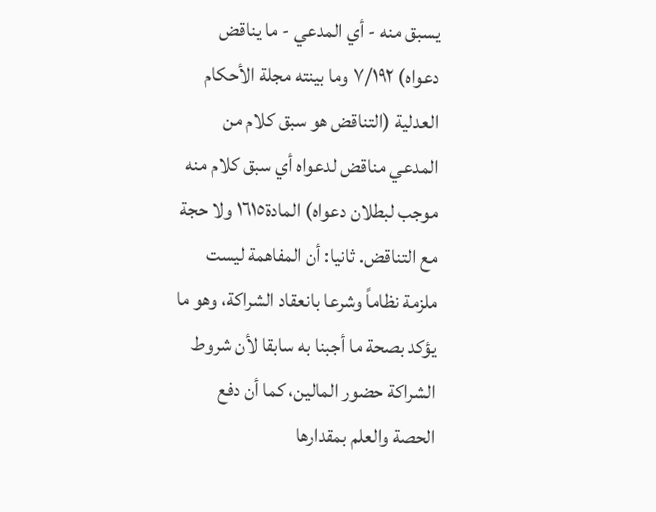يسبق منه - أي المدعي - ما يناقض دعواه) ٧/١٩٢ وما بينته مجلة الأحكام العدلية (التناقض هو سبق كلام من المدعي مناقض لدعواه أي سبق كلام منه موجب لبطلان دعواه) المادة١٦١٥ ولا حجة مع التناقض. ثانيا: أن المفاهمة ليست ملزمة نظاماً وشرعا بانعقاد الشراكة، وهو ما يؤكد بصحة ما أجبنا به سابقا لأن شروط الشراكة حضور المالين، كما أن دفع الحصة والعلم بمقدارها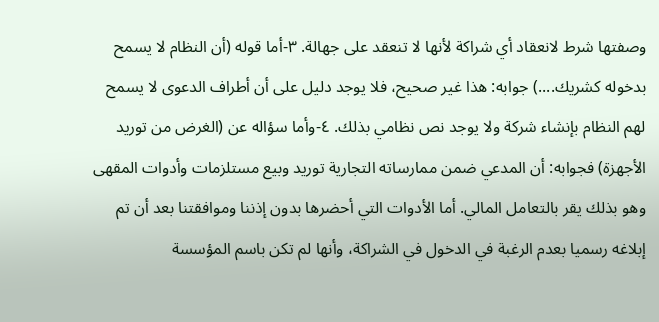وصفتها شرط لانعقاد أي شراكة لأنها لا تنعقد على جهالة. ٣-أما قوله (أن النظام لا يسمح بدخوله كشريك....) جوابه: هذا غير صحيح، فلا يوجد دليل على أن أطراف الدعوى لا يسمح لهم النظام بإنشاء شركة ولا يوجد نص نظامي بذلك. ٤-وأما سؤاله عن (الغرض من توريد الأجهزة) فجوابه: أن المدعي ضمن ممارساته التجارية توريد وبيع مستلزمات وأدوات المقهى وهو بذلك يقر بالتعامل المالي. أما الأدوات التي أحضرها بدون إذننا وموافقتنا بعد أن تم إبلاغه رسميا بعدم الرغبة في الدخول في الشراكة، وأنها لم تكن باسم المؤسسة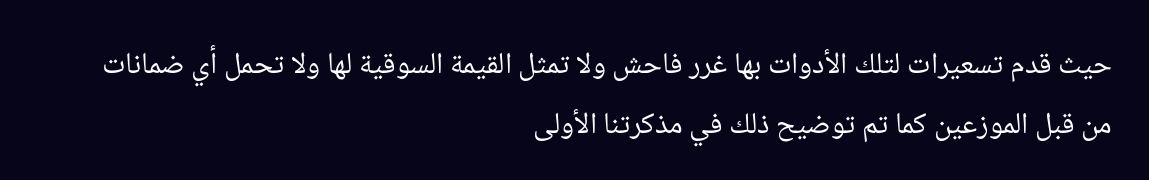حيث قدم تسعيرات لتلك الأدوات بها غرر فاحش ولا تمثل القيمة السوقية لها ولا تحمل أي ضمانات من قبل الموزعين كما تم توضيح ذلك في مذكرتنا الأولى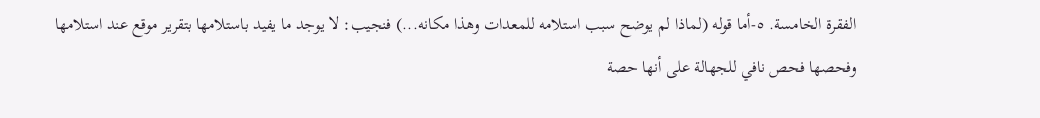الفقرة الخامسة. ٥-أما قوله (لماذا لم يوضح سبب استلامه للمعدات وهذا مكانه...) فنجيب: لا يوجد ما يفيد باستلامها بتقرير موقع عند استلامها وفحصها فحص نافي للجهالة على أنها حصة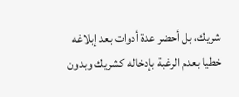شريك، بل أحضر عدة أدوات بعد إبلاغه خطيا بعدم الرغبة بإدخاله كشريك وبدون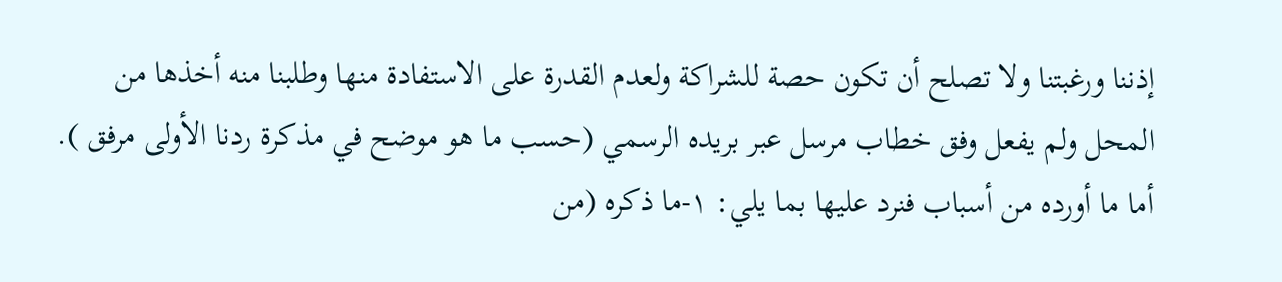إذننا ورغبتنا ولا تصلح أن تكون حصة للشراكة ولعدم القدرة على الاستفادة منها وطلبنا منه أخذها من المحل ولم يفعل وفق خطاب مرسل عبر بريده الرسمي (حسب ما هو موضح في مذكرة ردنا الأولى مرفق ). أما ما أورده من أسباب فنرد عليها بما يلي: ١-ما ذكره (من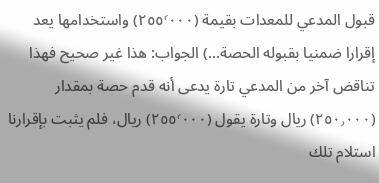قبول المدعي للمعدات بقيمة (٢٥٥٬٠٠٠) واستخدامها يعد إقرارا ضمنيا بقبوله الحصة...) الجواب: هذا غير صحيح فهذا تناقض آخر من المدعي تارة يدعى أنه قدم حصة بمقدار (٢٥٠٫٠٠٠) ريال وتارة يقول (٢٥٥٬٠٠٠) ريال، فلم يثبت بإقرارنا استلام تلك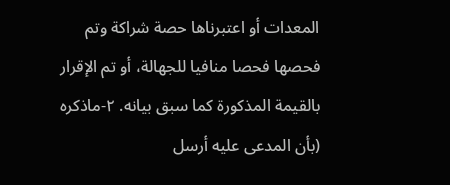المعدات أو اعتبرناها حصة شراكة وتم فحصها فحصا منافيا للجهالة، أو تم الإقرار بالقيمة المذكورة كما سبق بيانه. ٢-ماذكره (بأن المدعى عليه أرسل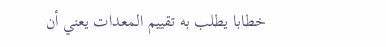خطابا يطلب به تقييم المعدات يعني أن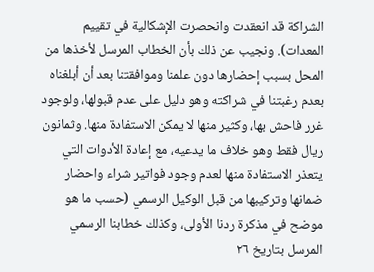الشراكة قد انعقدت وانحصرت الإشكالية في تقييم المعدات). ونجيب عن ذلك بأن الخطاب المرسل لأخذها من المحل بسبب إحضارها دون علمنا وموافقتنا بعد أن أبلغناه بعدم رغبتنا في شراكته وهو دليل على عدم قبولها، ولوجود غرر فاحش بها، وكثير منها لا يمكن الاستفادة منها. وثمانون ريال فقط وهو خلاف ما يدعيه، مع إعادة الأدوات التي يتعذر الاستفادة منها لعدم وجود فواتير شراء واحضار ضمانها وتركيبها من قبل الوكيل الرسمي (حسب ما هو موضح في مذكرة ردنا الأولى، وكذلك خطابنا الرسمي المرسل بتاريخ ٢٦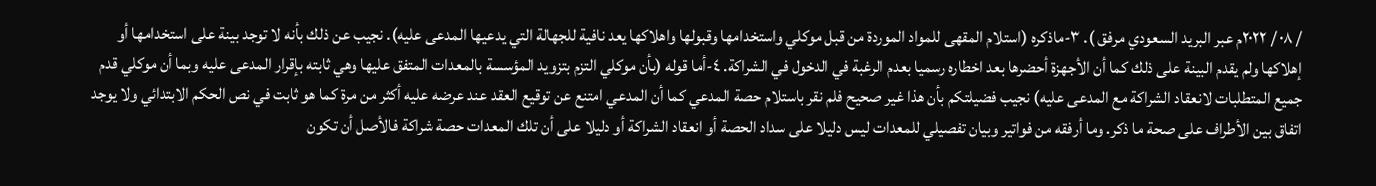/ ٠٨ / ٢٠٢٢م عبر البريد السعودي مرفق ). ٣-ماذكره (استلام المقهى للمواد الموردة من قبل موكلي واستخدامها وقبولها واهلاكها يعد نافية للجهالة التي يدعيها المدعى عليه). نجيب عن ذلك بأنه لا توجد بينة على استخدامها أو إهلاكها ولم يقدم البينة على ذلك كما أن الأجهزة أحضرها بعد اخطاره رسميا بعدم الرغبة في الدخول في الشراكة. ٤-أما قوله (بأن موكلي التزم بتزويد المؤسسة بالمعدات المتفق عليها وهي ثابته بإقرار المدعى عليه وبما أن موكلي قدم جميع المتطلبات لانعقاد الشراكة مع المدعى عليه) نجيب فضيلتكم بأن هذا غير صحيح فلم نقر باستلام حصة المدعي كما أن المدعي امتنع عن توقيع العقد عند عرضه عليه أكثر من مرة كما هو ثابت في نص الحكم الابتدائي ولا يوجد اتفاق بين الأطراف على صحة ما ذكر. وما أرفقه من فواتير وبيان تفصيلي للمعدات ليس دليلا على سداد الحصة أو انعقاد الشراكة أو دليلا على أن تلك المعدات حصة شراكة فالأصل أن تكون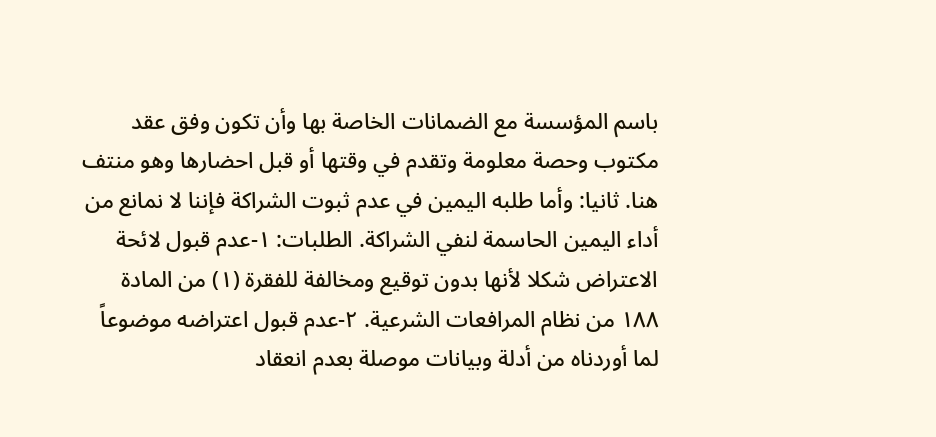باسم المؤسسة مع الضمانات الخاصة بها وأن تكون وفق عقد مكتوب وحصة معلومة وتقدم في وقتها أو قبل احضارها وهو منتف هنا. ثانيا: وأما طلبه اليمين في عدم ثبوت الشراكة فإننا لا نمانع من أداء اليمين الحاسمة لنفي الشراكة. الطلبات: ١-عدم قبول لائحة الاعتراض شكلا لأنها بدون توقيع ومخالفة للفقرة (١) من المادة ١٨٨ من نظام المرافعات الشرعية. ٢-عدم قبول اعتراضه موضوعاً لما أوردناه من أدلة وبيانات موصلة بعدم انعقاد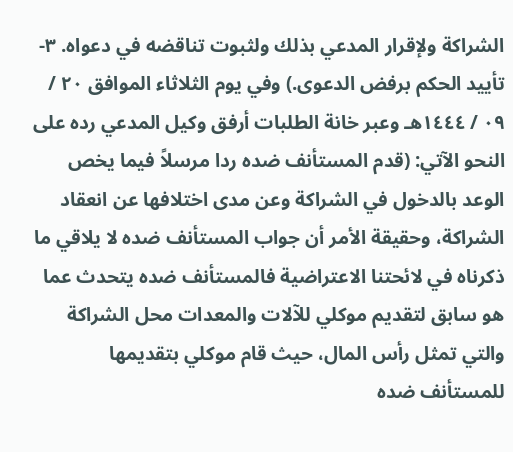الشراكة ولإقرار المدعي بذلك ولثبوت تناقضه في دعواه. ٣-تأييد الحكم برفض الدعوى.) وفي يوم الثلاثاء الموافق ٢٠ / ٠٩ / ١٤٤٤هـ وعبر خانة الطلبات أرفق وكيل المدعي رده على النحو الآتي: (قدم المستأنف ضده ردا مرسلاً فيما يخص الوعد بالدخول في الشراكة وعن مدى اختلافها عن انعقاد الشراكة، وحقيقة الأمر أن جواب المستأنف ضده لا يلاقي ما ذكرناه في لائحتنا الاعتراضية فالمستأنف ضده يتحدث عما هو سابق لتقديم موكلي للآلات والمعدات محل الشراكة والتي تمثل رأس المال، حيث قام موكلي بتقديمها للمستأنف ضده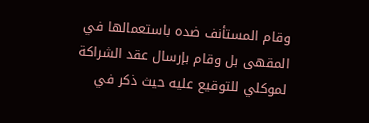وقام المستأنف ضده باستعمالها في المقهى بل وقام بإرسال عقد الشراكة لموكلي للتوقيع عليه حيث ذكر في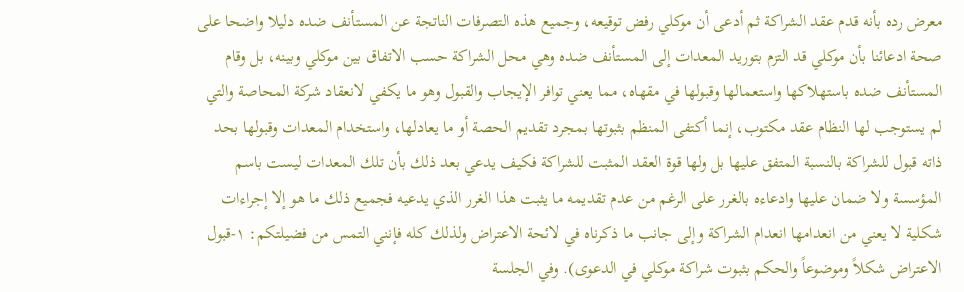معرض رده بأنه قدم عقد الشراكة ثم أدعى أن موكلي رفض توقيعه، وجميع هذه التصرفات الناتجة عن المستأنف ضده دليلا واضحا على صحة ادعائنا بأن موكلي قد التزم بتوريد المعدات إلى المستأنف ضده وهي محل الشراكة حسب الاتفاق بين موكلي وبينه، بل وقام المستأنف ضده باستهلاكها واستعمالها وقبولها في مقهاه، مما يعني توافر الإيجاب والقبول وهو ما يكفي لانعقاد شركة المحاصة والتي لم يستوجب لها النظام عقد مكتوب، إنما أكتفى المنظم بثبوتها بمجرد تقديم الحصة أو ما يعادلها، واستخدام المعدات وقبولها بحد ذاته قبول للشراكة بالنسبة المتفق عليها بل ولها قوة العقد المثبت للشراكة فكيف يدعي بعد ذلك بأن تلك المعدات ليست باسم المؤسسة ولا ضمان عليها وادعاءه بالغرر على الرغم من عدم تقديمه ما يثبت هذا الغرر الذي يدعيه فجميع ذلك ما هو إلا إجراءات شكلية لا يعني من انعدامها انعدام الشراكة وإلى جانب ما ذكرناه في لائحة الاعتراض ولذلك كله فإنني التمس من فضيلتكم: ١-قبول الاعتراض شكلاً وموضوعاً والحكم بثبوت شراكة موكلي في الدعوى). وفي الجلسة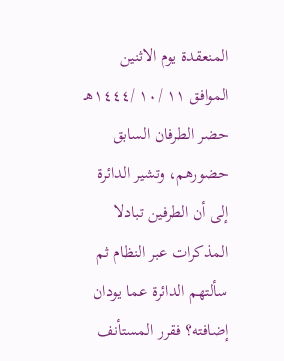المنعقدة يوم الاثنين الموافق ١١ /١٠ /١٤٤٤هـ حضر الطرفان السابق حضورهم، وتشير الدائرة إلى أن الطرفين تبادلا المذكرات عبر النظام ثم سألتهم الدائرة عما يودان إضافته؟ فقرر المستأنف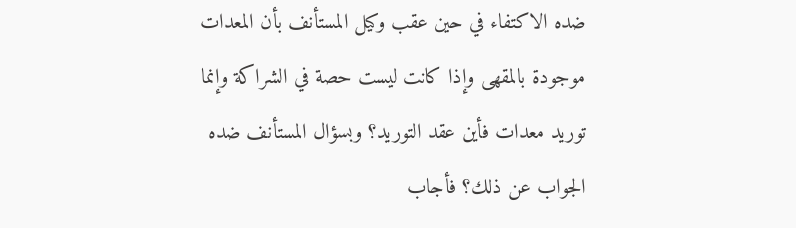ضده الاكتفاء في حين عقب وكيل المستأنف بأن المعدات موجودة بالمقهى وإذا كانت ليست حصة في الشراكة وإنما توريد معدات فأين عقد التوريد؟ وبسؤال المستأنف ضده الجواب عن ذلك؟ فأجاب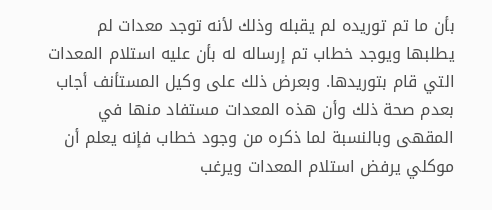بأن ما تم توريده لم يقبله وذلك لأنه توجد معدات لم يطلبها ويوجد خطاب تم إرساله له بأن عليه استلام المعدات التي قام بتوريدها. وبعرض ذلك على وكيل المستأنف أجاب بعدم صحة ذلك وأن هذه المعدات مستفاد منها في المقهى وبالنسبة لما ذكره من وجود خطاب فإنه يعلم أن موكلي يرفض استلام المعدات ويرغب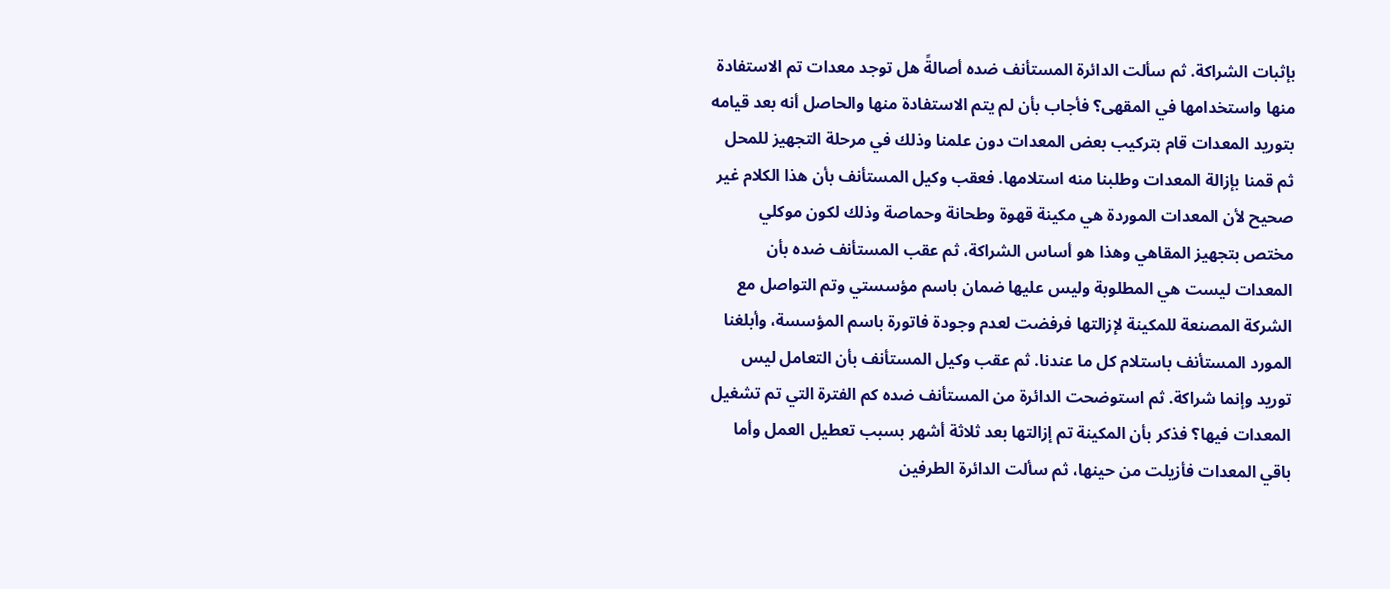بإثبات الشراكة. ثم سألت الدائرة المستأنف ضده أصالةً هل توجد معدات تم الاستفادة منها واستخدامها في المقهى؟ فأجاب بأن لم يتم الاستفادة منها والحاصل أنه بعد قيامه بتوريد المعدات قام بتركيب بعض المعدات دون علمنا وذلك في مرحلة التجهيز للمحل ثم قمنا بإزالة المعدات وطلبنا منه استلامها. فعقب وكيل المستأنف بأن هذا الكلام غير صحيح لأن المعدات الموردة هي مكينة قهوة وطحانة وحماصة وذلك لكون موكلي مختص بتجهيز المقاهي وهذا هو أساس الشراكة، ثم عقب المستأنف ضده بأن المعدات ليست هي المطلوبة وليس عليها ضمان باسم مؤسستي وتم التواصل مع الشركة المصنعة للمكينة لإزالتها فرفضت لعدم وجودة فاتورة باسم المؤسسة، وأبلغنا المورد المستأنف باستلام كل ما عندنا. ثم عقب وكيل المستأنف بأن التعامل ليس توريد وإنما شراكة. ثم استوضحت الدائرة من المستأنف ضده كم الفترة التي تم تشغيل المعدات فيها؟ فذكر بأن المكينة تم إزالتها بعد ثلاثة أشهر بسبب تعطيل العمل وأما باقي المعدات فأزيلت من حينها، ثم سألت الدائرة الطرفين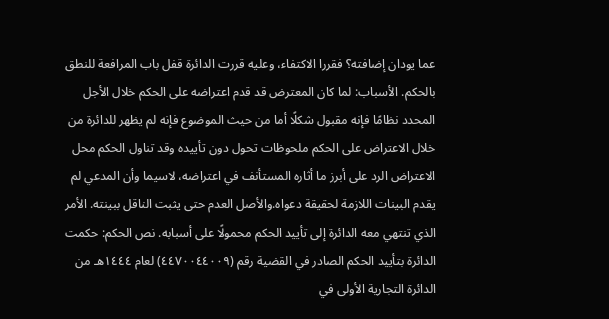عما يودان إضافته؟ فقررا الاكتفاء، وعليه قررت الدائرة قفل باب المرافعة للنطق بالحكم. الأسباب: لما كان المعترض قد قدم اعتراضه على الحكم خلال الأجل المحدد نظامًا فإنه مقبول شكلًا أما من حيث الموضوع فإنه لم يظهر للدائرة من خلال الاعتراض على الحكم ملحوظات تحول دون تأييده وقد تناول الحكم محل الاعتراض الرد على أبرز ما أثاره المستأنف في اعتراضه، لاسيما وأن المدعي لم يقدم البينات اللازمة لحقيقة دعواه.والأصل العدم حتى يثبت الناقل ببينته. الأمر الذي تنتهي معه الدائرة إلى تأييد الحكم محمولًا على أسبابه. نص الحكم: حكمت الدائرة بتأييد الحكم الصادر في القضية رقم (٤٤٧٠٠٤٤٠٠٩) لعام ١٤٤٤هـ من الدائرة التجارية الأولى في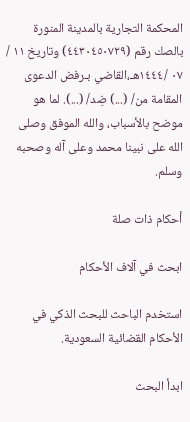المحكمة التجارية بالمدينة المنورة بالصك رقم (٤٤٣٠٤٥٠٧٢٩) وتاريخ ١١ / ٠٧ /١٤٤٤هـ،القاضي بـرفض الدعوى المقامة من/ (...) ضِد/ (...). لما هو موضح بالأسباب، والله الموفق وصلى الله على نبينا محمد وعلى آله وصحبه وسلم.

أحكام ذات صلة

ابحث في آلاف الأحكام

استخدم الباحث للبحث الذكي في الأحكام القضائية السعودية.

ابدأ البحث